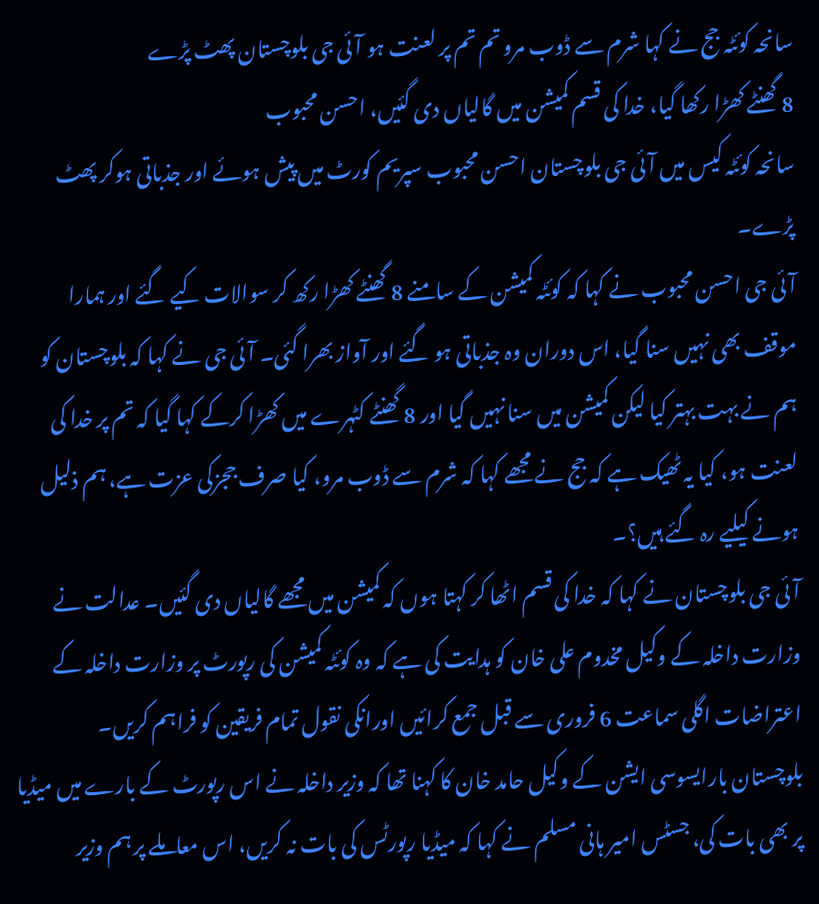سانحہ کوئٹہ جج نے کہا شرم سے ڈوب مرو تم تم پر لعنت ہو آئی جی بلوچستان پھٹ پڑے
8 گھنٹے کھڑا رکھا گیا، خدا کی قسم کمیشن میں گالیاں دی گئیں، احسن محبوب
سانحہ کوئٹہ کیس میں آئی جی بلوچستان احسن محبوب سپریم کورٹ میں پیش ہوئے اور جذباتی ہوکر پھٹ پڑے۔
آئی جی احسن محبوب نے کہا کہ کوئٹہ کمیشن کے سامنے 8 گھنٹے کھڑا رکھ کر سوالات کیے گئے اور ہمارا موقف بھی نہیں سنا گیا، اس دوران وہ جذباتی ہو گئے اور آواز بھرا گئی۔ آئی جی نے کہا کہ بلوچستان کو ہم نے بہت بہتر کیا لیکن کمیشن میں سنا نہیں گیا اور 8 گھنٹے کٹہرے میں کھڑا کرکے کہا گیا کہ تم پر خدا کی لعنت ہو، کیا یہ ٹھیک ہے کہ جج نے مجھے کہا کہ شرم سے ڈوب مرو، کیا صرف ججزکی عزت ہے، ہم ذلیل ہونے کیلیے رہ گئے ہیں؟۔
آئی جی بلوچستان نے کہا کہ خدا کی قسم اٹھا کر کہتا ہوں کہ کمیشن میں مجھے گالیاں دی گئیں۔ عدالت نے وزارت داخلہ کے وکیل مخدوم علی خان کو ہدایت کی ہے کہ وہ کوئٹہ کمیشن کی رپورٹ پر وزارت داخلہ کے اعتراضات اگلی سماعت 6 فروری سے قبل جمع کرائیں اورانکی نقول تمام فریقین کو فراہم کریں۔
بلوچستان بارایسوسی ایشن کے وکیل حامد خان کا کہنا تھا کہ وزیر داخلہ نے اس رپورٹ کے بارے میں میڈیا پر بھی بات کی، جسٹس امیر ہانی مسلم نے کہا کہ میڈیا رپورٹس کی بات نہ کریں، اس معاملے پر ہم وزیر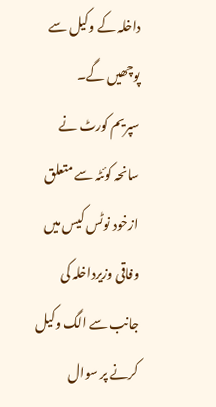داخلہ کے وکیل سے پوچھیں گے۔
سپریم کورٹ نے سانحہ کوئٹہ سے متعلق ازخود نوٹس کیس میں وفاقی وزیرداخلہ کی جانب سے الگ وکیل کرنے پر سوال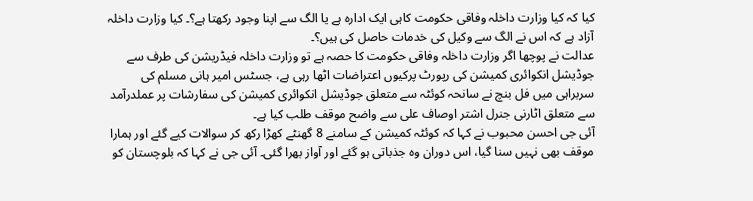کیا کہ کیا وزارت داخلہ وفاقی حکومت کاہی ایک ادارہ ہے یا الگ سے اپنا وجود رکھتا ہے؟۔ کیا وزارت داخلہ آزاد ہے کہ اس نے الگ سے وکیل کی خدمات حاصل کی ہیں؟۔
عدالت نے پوچھا اگر وزارت داخلہ وفاقی حکومت کا حصہ ہے تو وزارت داخلہ فیڈریشن کی طرف سے جوڈیشل انکوائری کمیشن کی رپورٹ پرکیوں اعتراضات اٹھا رہی ہے، جسٹس امیر ہانی مسلم کی سربراہی میں فل بنچ نے سانحہ کوئٹہ سے متعلق جوڈیشل انکوائری کمیشن کی سفارشات پر عملدرآمد سے متعلق اٹارنی جنرل اشتر اوصاف علی سے واضح موقف طلب کیا ہے۔
آئی جی احسن محبوب نے کہا کہ کوئٹہ کمیشن کے سامنے 8 گھنٹے کھڑا رکھ کر سوالات کیے گئے اور ہمارا موقف بھی نہیں سنا گیا، اس دوران وہ جذباتی ہو گئے اور آواز بھرا گئی۔ آئی جی نے کہا کہ بلوچستان کو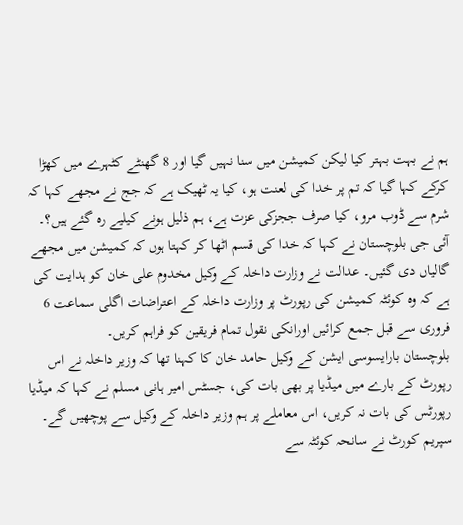ہم نے بہت بہتر کیا لیکن کمیشن میں سنا نہیں گیا اور 8 گھنٹے کٹہرے میں کھڑا کرکے کہا گیا کہ تم پر خدا کی لعنت ہو، کیا یہ ٹھیک ہے کہ جج نے مجھے کہا کہ شرم سے ڈوب مرو، کیا صرف ججزکی عزت ہے، ہم ذلیل ہونے کیلیے رہ گئے ہیں؟۔
آئی جی بلوچستان نے کہا کہ خدا کی قسم اٹھا کر کہتا ہوں کہ کمیشن میں مجھے گالیاں دی گئیں۔ عدالت نے وزارت داخلہ کے وکیل مخدوم علی خان کو ہدایت کی ہے کہ وہ کوئٹہ کمیشن کی رپورٹ پر وزارت داخلہ کے اعتراضات اگلی سماعت 6 فروری سے قبل جمع کرائیں اورانکی نقول تمام فریقین کو فراہم کریں۔
بلوچستان بارایسوسی ایشن کے وکیل حامد خان کا کہنا تھا کہ وزیر داخلہ نے اس رپورٹ کے بارے میں میڈیا پر بھی بات کی، جسٹس امیر ہانی مسلم نے کہا کہ میڈیا رپورٹس کی بات نہ کریں، اس معاملے پر ہم وزیر داخلہ کے وکیل سے پوچھیں گے۔
سپریم کورٹ نے سانحہ کوئٹہ سے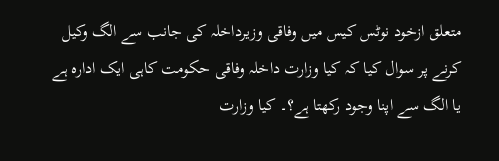متعلق ازخود نوٹس کیس میں وفاقی وزیرداخلہ کی جانب سے الگ وکیل کرنے پر سوال کیا کہ کیا وزارت داخلہ وفاقی حکومت کاہی ایک ادارہ ہے یا الگ سے اپنا وجود رکھتا ہے؟۔ کیا وزارت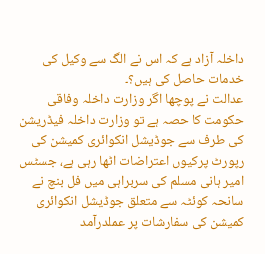داخلہ آزاد ہے کہ اس نے الگ سے وکیل کی خدمات حاصل کی ہیں؟۔
عدالت نے پوچھا اگر وزارت داخلہ وفاقی حکومت کا حصہ ہے تو وزارت داخلہ فیڈریشن کی طرف سے جوڈیشل انکوائری کمیشن کی رپورٹ پرکیوں اعتراضات اٹھا رہی ہے، جسٹس امیر ہانی مسلم کی سربراہی میں فل بنچ نے سانحہ کوئٹہ سے متعلق جوڈیشل انکوائری کمیشن کی سفارشات پر عملدرآمد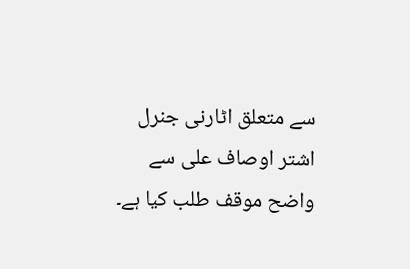سے متعلق اٹارنی جنرل اشتر اوصاف علی سے واضح موقف طلب کیا ہے۔